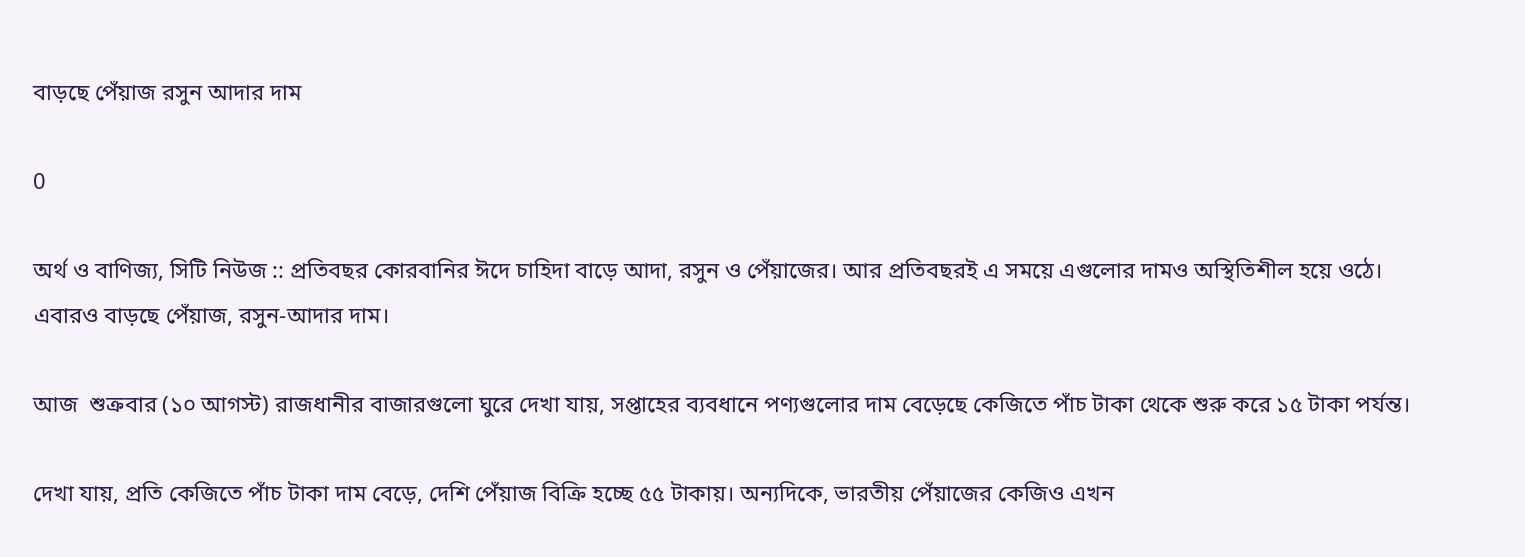বাড়ছে পেঁয়াজ রসুন আদার দাম

0

অর্থ ও বাণিজ্য, সিটি নিউজ :: প্রতিবছর কোরবানির ঈদে চাহিদা বাড়ে আদা, রসুন ও পেঁয়াজের। আর প্রতিবছরই এ সময়ে এগুলোর দামও অস্থিতিশীল হয়ে ওঠে। এবারও বাড়ছে পেঁয়াজ, রসুন-আদার দাম।

আজ  শুক্রবার (১০ আগস্ট) রাজধানীর বাজারগুলো ঘুরে দেখা যায়, সপ্তাহের ব্যবধানে পণ্যগুলোর দাম বেড়েছে কেজিতে পাঁচ টাকা থেকে শুরু করে ১৫ টাকা পর্যন্ত।

দেখা যায়, প্রতি কেজিতে পাঁচ টাকা দাম বেড়ে, দেশি পেঁয়াজ বিক্রি হচ্ছে ৫৫ টাকায়। অন্যদিকে, ভারতীয় পেঁয়াজের কেজিও এখন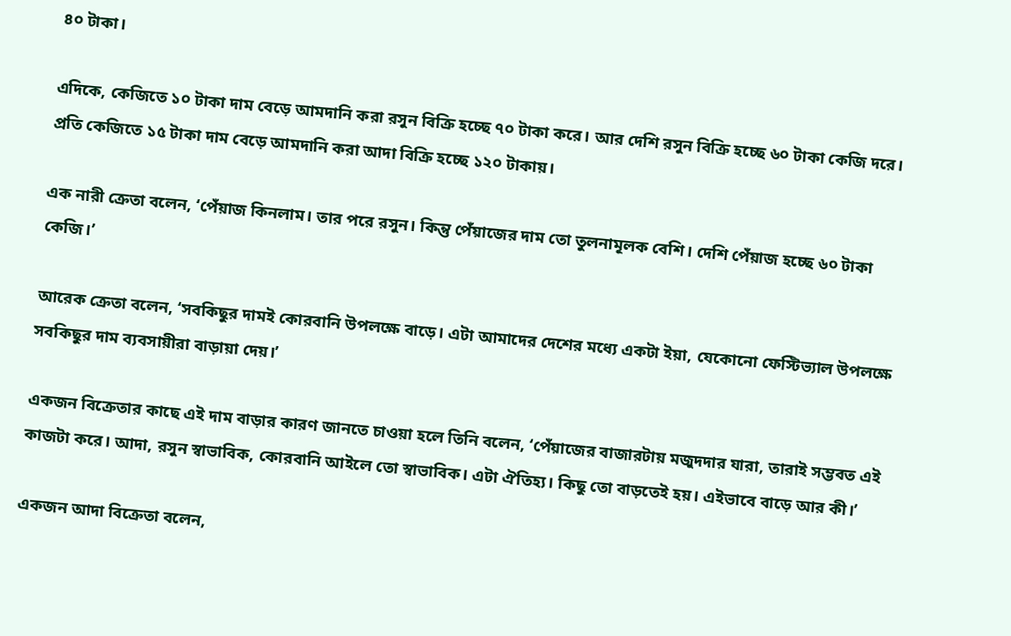৪০ টাকা।

এদিকে, কেজিতে ১০ টাকা দাম বেড়ে আমদানি করা রসুন বিক্রি হচ্ছে ৭০ টাকা করে। আর দেশি রসুন বিক্রি হচ্ছে ৬০ টাকা কেজি দরে। প্রতি কেজিতে ১৫ টাকা দাম বেড়ে আমদানি করা আদা বিক্রি হচ্ছে ১২০ টাকায়।

এক নারী ক্রেতা বলেন, ‘পেঁয়াজ কিনলাম। তার পরে রসুন। কিন্তু পেঁয়াজের দাম তো তুলনামূলক বেশি। দেশি পেঁয়াজ হচ্ছে ৬০ টাকা কেজি।’

আরেক ক্রেতা বলেন, ‘সবকিছুর দামই কোরবানি উপলক্ষে বাড়ে। এটা আমাদের দেশের মধ্যে একটা ইয়া, যেকোনো ফেস্টিভ্যাল উপলক্ষে সবকিছুর দাম ব্যবসায়ীরা বাড়ায়া দেয়।’

একজন বিক্রেতার কাছে এই দাম বাড়ার কারণ জানতে চাওয়া হলে তিনি বলেন, ‘পেঁয়াজের বাজারটায় মজুদদার যারা, তারাই সম্ভবত এই কাজটা করে। আদা, রসুন স্বাভাবিক, কোরবানি আইলে তো স্বাভাবিক। এটা ঐতিহ্য। কিছু তো বাড়তেই হয়। এইভাবে বাড়ে আর কী।’

একজন আদা বিক্রেতা বলেন,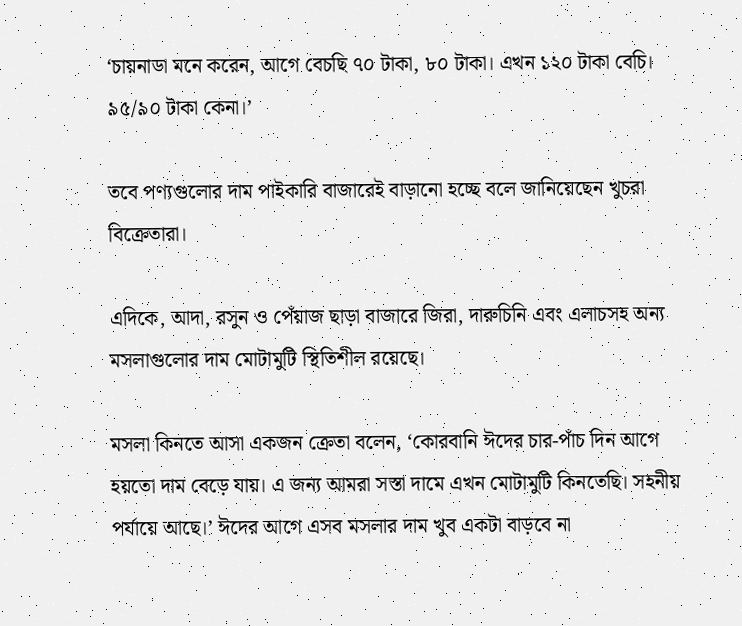‘চায়নাডা মনে করেন, আগে বেচছি ৭০ টাকা, ৮০ টাকা। এখন ১২০ টাকা বেচি। ৯৫/৯০ টাকা কেনা।’

তবে পণ্যগুলোর দাম পাইকারি বাজারেই বাড়ানো হচ্ছে বলে জানিয়েছেন খুচরা বিক্রেতারা।

এদিকে, আদা, রসুন ও পেঁয়াজ ছাড়া বাজারে জিরা, দারুচিনি এবং এলাচসহ অন্য মসলাগুলোর দাম মোটামুটি স্থিতিশীল রয়েছে।

মসলা কিনতে আসা একজন ক্রেতা বলেন, ‘কোরবানি ঈদের চার-পাঁচ দিন আগে হয়তো দাম বেড়ে যায়। এ জন্য আমরা সস্তা দামে এখন মোটামুটি কিনতেছি। সহনীয় পর্যায়ে আছে।’ ঈদের আগে এসব মসলার দাম খুব একটা বাড়বে না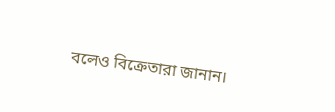বলেও বিক্রেতারা জানান।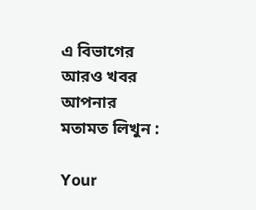এ বিভাগের আরও খবর
আপনার মতামত লিখুন :

Your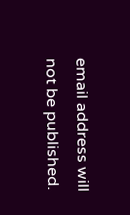email address will not be published.